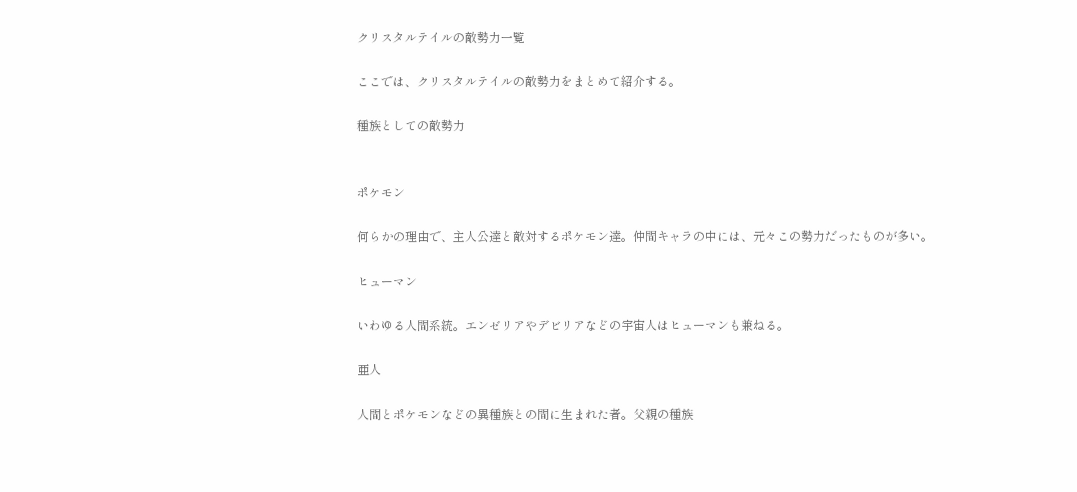クリスタルテイルの敵勢力一覧

ここでは、クリスタルテイルの敵勢力をまとめて紹介する。

種族としての敵勢力


ポケモン

何らかの理由で、主人公達と敵対するポケモン達。仲間キャラの中には、元々この勢力だったものが多い。

ヒューマン

いわゆる人間系統。エンゼリアやデビリアなどの宇宙人はヒューマンも兼ねる。

亜人

人間とポケモンなどの異種族との間に生まれた者。父親の種族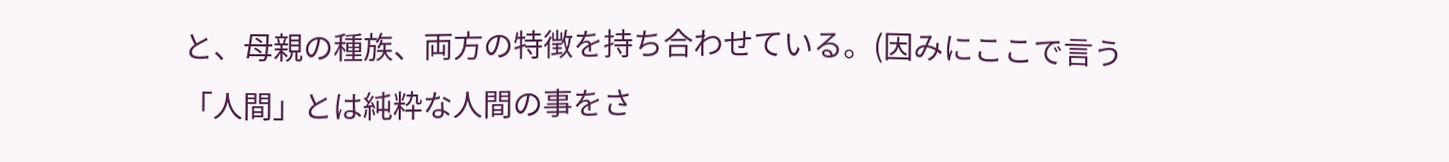と、母親の種族、両方の特徴を持ち合わせている。(因みにここで言う「人間」とは純粋な人間の事をさ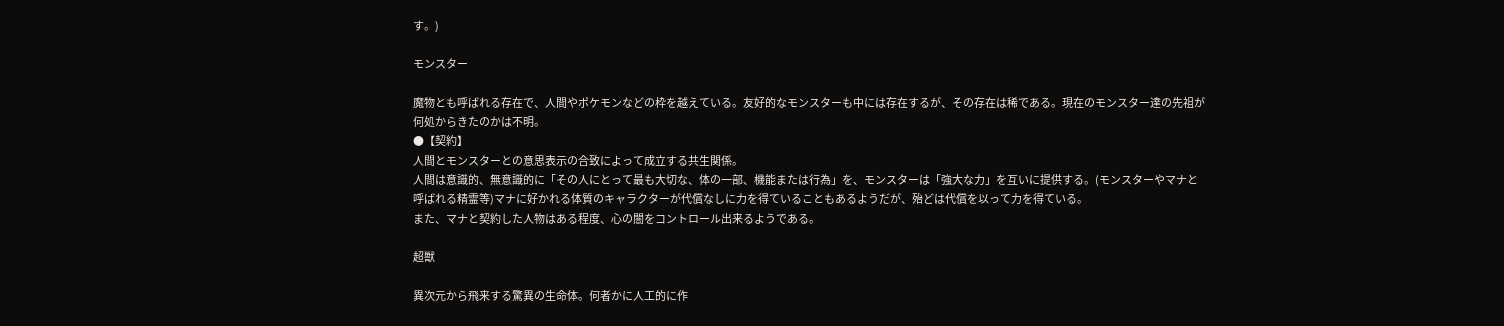す。)

モンスター

魔物とも呼ばれる存在で、人間やポケモンなどの枠を越えている。友好的なモンスターも中には存在するが、その存在は稀である。現在のモンスター達の先祖が何処からきたのかは不明。
●【契約】
人間とモンスターとの意思表示の合致によって成立する共生関係。
人間は意識的、無意識的に「その人にとって最も大切な、体の一部、機能または行為」を、モンスターは「強大な力」を互いに提供する。(モンスターやマナと呼ばれる精霊等)マナに好かれる体質のキャラクターが代償なしに力を得ていることもあるようだが、殆どは代償を以って力を得ている。
また、マナと契約した人物はある程度、心の闇をコントロール出来るようである。

超獣

異次元から飛来する驚異の生命体。何者かに人工的に作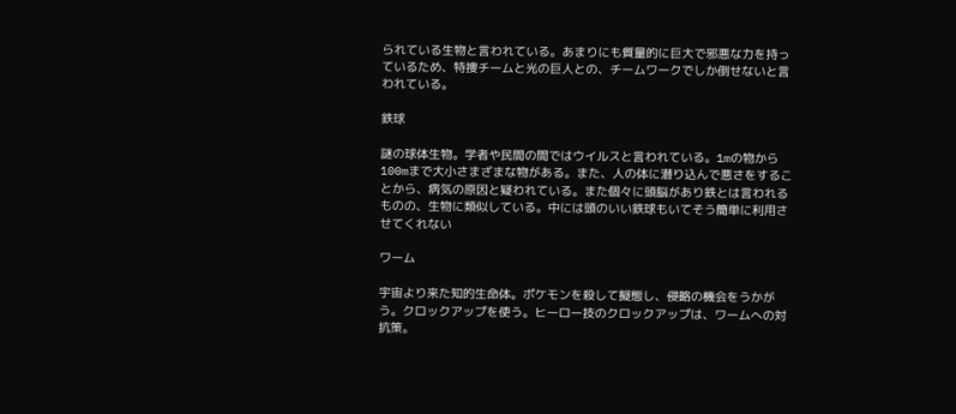られている生物と言われている。あまりにも質量的に巨大で邪悪な力を持っているため、特捜チームと光の巨人との、チームワークでしか倒せないと言われている。

鉄球

謎の球体生物。学者や民間の間ではウイルスと言われている。1mの物から100mまで大小さまざまな物がある。また、人の体に潜り込んで悪さをすることから、病気の原因と疑われている。また個々に頭脳があり鉄とは言われるものの、生物に類似している。中には頭のいい鉄球もいてそう簡単に利用させてくれない

ワーム

宇宙より来た知的生命体。ポケモンを殺して擬態し、侵略の機会をうかがう。クロックアップを使う。ヒーロー技のクロックアップは、ワームへの対抗策。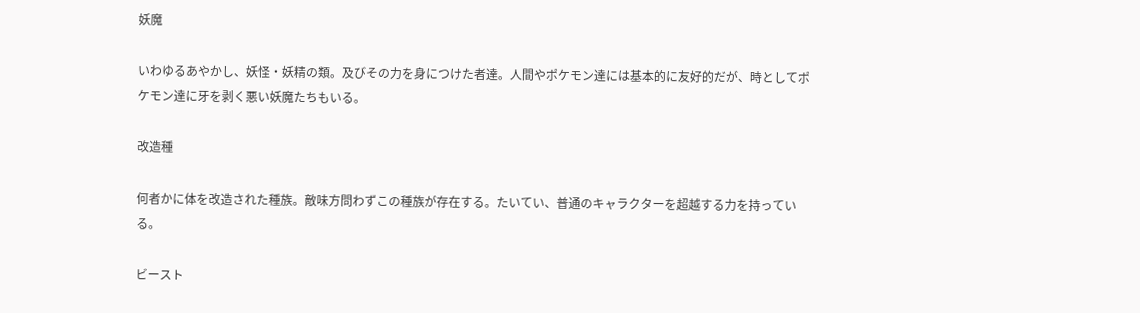妖魔

いわゆるあやかし、妖怪・妖精の類。及びその力を身につけた者達。人間やポケモン達には基本的に友好的だが、時としてポケモン達に牙を剥く悪い妖魔たちもいる。

改造種

何者かに体を改造された種族。敵味方問わずこの種族が存在する。たいてい、普通のキャラクターを超越する力を持っている。

ビースト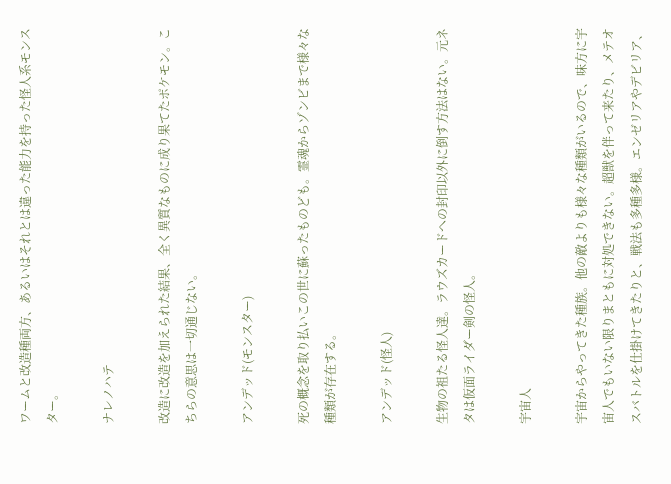ワームと改造種両方、あるいはそれとは違った能力を持った怪人系モンスター。

ナレノハテ

改造に改造を加えられた結果、全く異質なものに成り果てたポケモン。こちらの意思は一切通じない。

アンデッド(モンスター)

死の概念を取り払いこの世に蘇ったものども。霊魂からゾンビまで様々な種類が存在する。

アンデッド(怪人)

生物の祖たる怪人達。ラウズカードへの封印以外に倒す方法はない。元ネタは仮面ライダー剣の怪人。

宇宙人

宇宙からやってきた種族。他の敵よりも様々な種類がいるので、味方に宇宙人でもいない限りまともに対処できない。超獣を伴って来たり、メテオスバトルを仕掛けてきたりと、戦法も多種多様。エンゼリアやデビリア、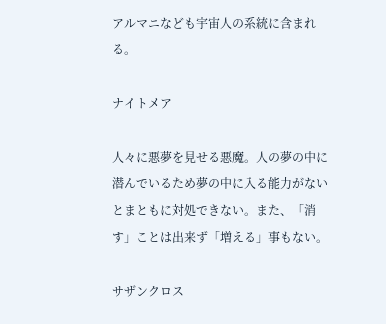アルマニなども宇宙人の系統に含まれる。

ナイトメア

人々に悪夢を見せる悪魔。人の夢の中に潜んでいるため夢の中に入る能力がないとまともに対処できない。また、「消す」ことは出来ず「増える」事もない。

サザンクロス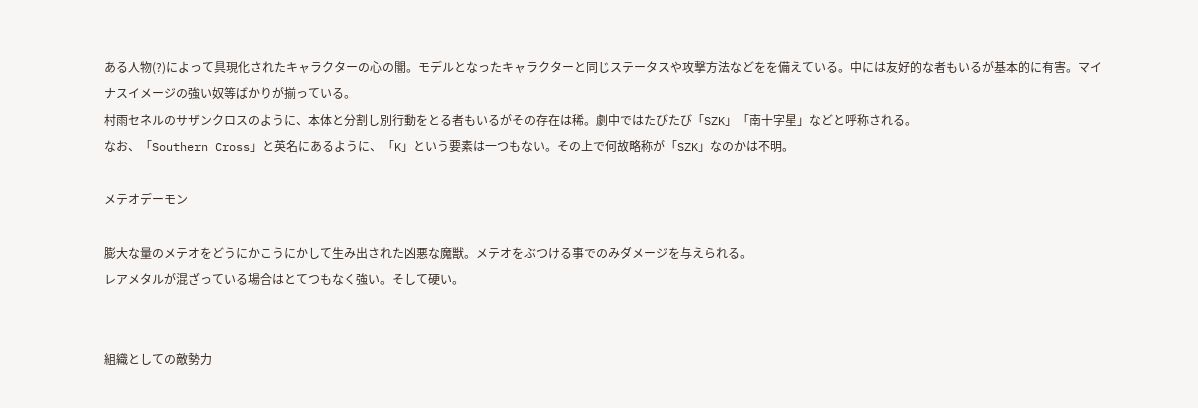ある人物(?)によって具現化されたキャラクターの心の闇。モデルとなったキャラクターと同じステータスや攻撃方法などをを備えている。中には友好的な者もいるが基本的に有害。マイナスイメージの強い奴等ばかりが揃っている。
村雨セネルのサザンクロスのように、本体と分割し別行動をとる者もいるがその存在は稀。劇中ではたびたび「SZK」「南十字星」などと呼称される。
なお、「Southern Cross」と英名にあるように、「K」という要素は一つもない。その上で何故略称が「SZK」なのかは不明。

メテオデーモン

膨大な量のメテオをどうにかこうにかして生み出された凶悪な魔獣。メテオをぶつける事でのみダメージを与えられる。
レアメタルが混ざっている場合はとてつもなく強い。そして硬い。


組織としての敵勢力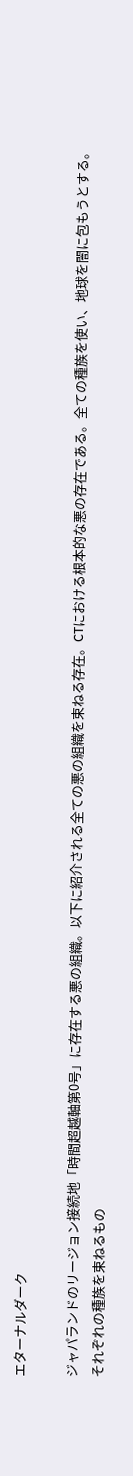エターナルダーク

ジャパランドのリージョン接続地「時間超越軸第0号」に存在する悪の組織。以下に紹介される全ての悪の組織を束ねる存在。CTにおける根本的な悪の存在である。全ての種族を使い、地球を闇に包もうとする。
それぞれの種族を束ねるもの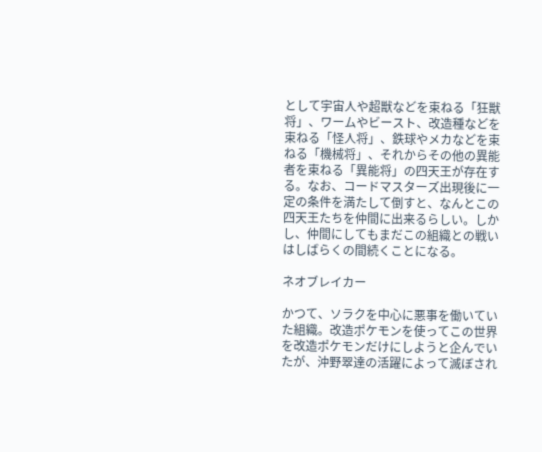として宇宙人や超獣などを束ねる「狂獣将」、ワームやビースト、改造種などを束ねる「怪人将」、鉄球やメカなどを束ねる「機械将」、それからその他の異能者を束ねる「異能将」の四天王が存在する。なお、コードマスターズ出現後に一定の条件を満たして倒すと、なんとこの四天王たちを仲間に出来るらしい。しかし、仲間にしてもまだこの組織との戦いはしばらくの間続くことになる。

ネオブレイカー

かつて、ソラクを中心に悪事を働いていた組織。改造ポケモンを使ってこの世界を改造ポケモンだけにしようと企んでいたが、沖野翠達の活躍によって滅ぼされ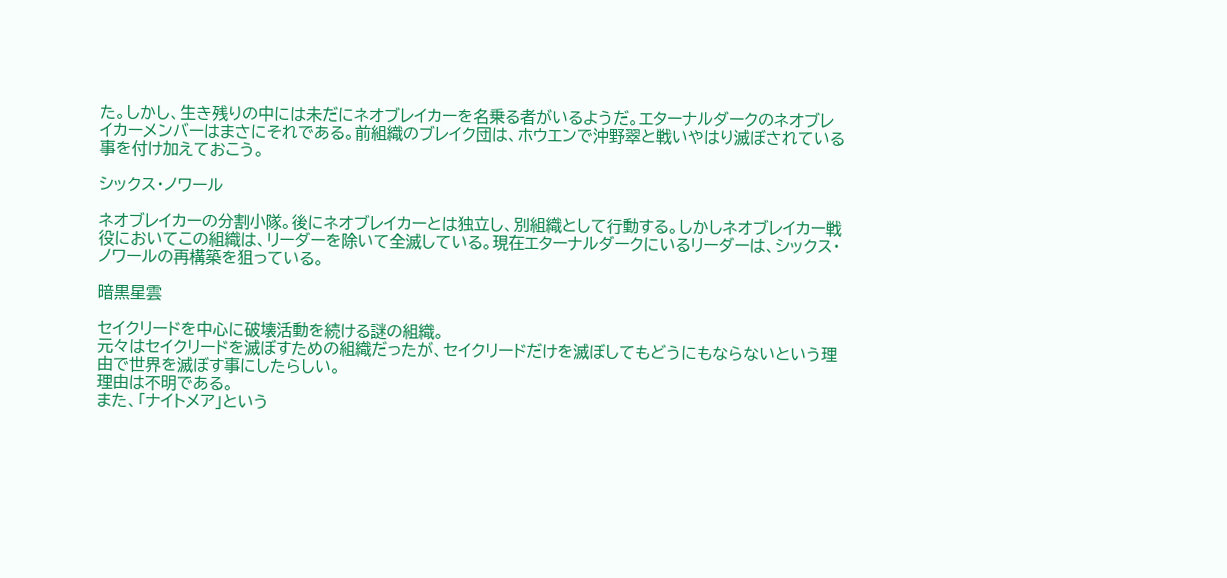た。しかし、生き残りの中には未だにネオブレイカーを名乗る者がいるようだ。エターナルダークのネオブレイカーメンバーはまさにそれである。前組織のブレイク団は、ホウエンで沖野翠と戦いやはり滅ぼされている事を付け加えておこう。

シックス・ノワール

ネオブレイカーの分割小隊。後にネオブレイカーとは独立し、別組織として行動する。しかしネオブレイカー戦役においてこの組織は、リーダーを除いて全滅している。現在エターナルダークにいるリーダーは、シックス・ノワールの再構築を狙っている。

暗黒星雲

セイクリードを中心に破壊活動を続ける謎の組織。
元々はセイクリードを滅ぼすための組織だったが、セイクリードだけを滅ぼしてもどうにもならないという理由で世界を滅ぼす事にしたらしい。
理由は不明である。
また、「ナイトメア」という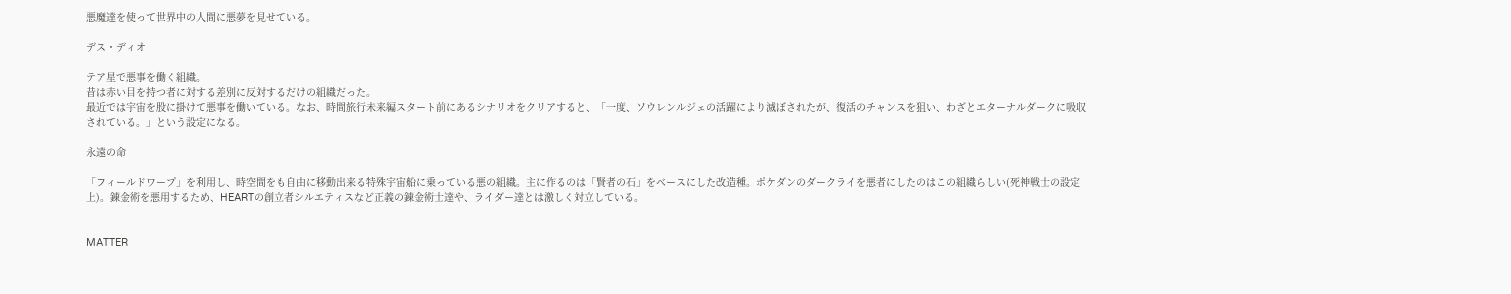悪魔達を使って世界中の人間に悪夢を見せている。

デス・ディオ

テア星で悪事を働く組織。
昔は赤い目を持つ者に対する差別に反対するだけの組織だった。
最近では宇宙を股に掛けて悪事を働いている。なお、時間旅行未来編スタート前にあるシナリオをクリアすると、「一度、ソウレンルジェの活躍により滅ぼされたが、復活のチャンスを狙い、わざとエターナルダークに吸収されている。」という設定になる。

永遠の命

「フィールドワープ」を利用し、時空間をも自由に移動出来る特殊宇宙船に乗っている悪の組織。主に作るのは「賢者の石」をベースにした改造種。ポケダンのダークライを悪者にしたのはこの組織らしい(死神戦士の設定上)。錬金術を悪用するため、HEARTの創立者シルエティスなど正義の錬金術士達や、ライダー達とは激しく対立している。


MATTER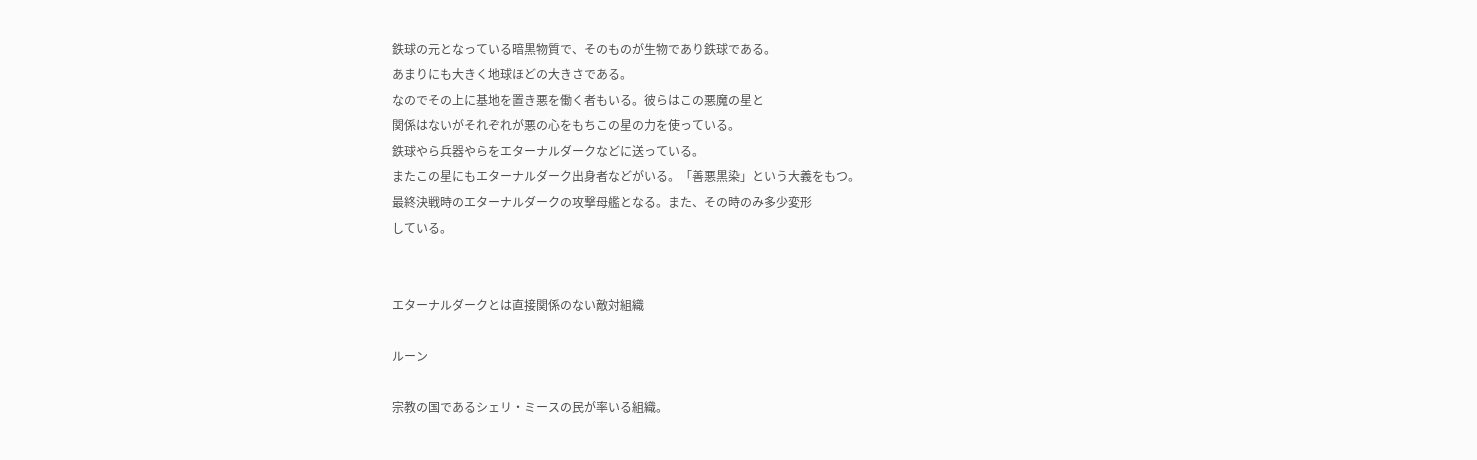鉄球の元となっている暗黒物質で、そのものが生物であり鉄球である。
あまりにも大きく地球ほどの大きさである。
なのでその上に基地を置き悪を働く者もいる。彼らはこの悪魔の星と
関係はないがそれぞれが悪の心をもちこの星の力を使っている。
鉄球やら兵器やらをエターナルダークなどに送っている。
またこの星にもエターナルダーク出身者などがいる。「善悪黒染」という大義をもつ。
最終決戦時のエターナルダークの攻撃母艦となる。また、その時のみ多少変形
している。


エターナルダークとは直接関係のない敵対組織

ルーン

宗教の国であるシェリ・ミースの民が率いる組織。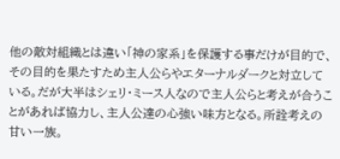他の敵対組織とは違い「神の家系」を保護する事だけが目的で、その目的を果たすため主人公らやエターナルダークと対立している。だが大半はシェリ・ミース人なので主人公らと考えが合うことがあれば協力し、主人公達の心強い味方となる。所詮考えの甘い一族。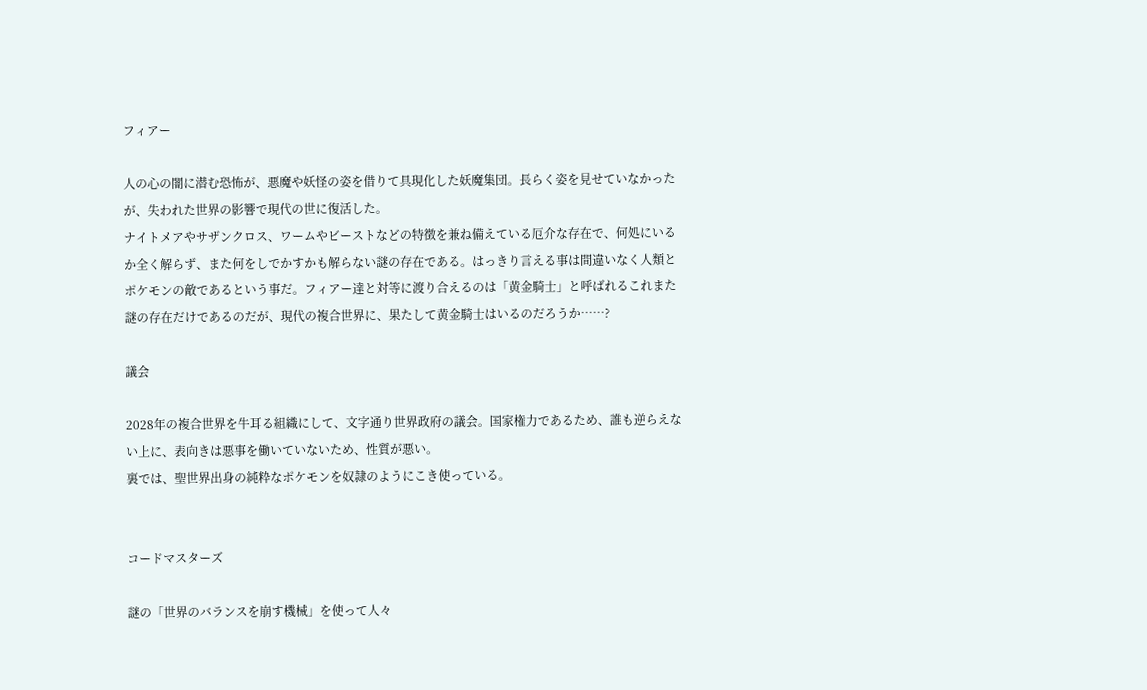フィアー

人の心の闇に潜む恐怖が、悪魔や妖怪の姿を借りて具現化した妖魔集団。長らく姿を見せていなかったが、失われた世界の影響で現代の世に復活した。
ナイトメアやサザンクロス、ワームやビーストなどの特徴を兼ね備えている厄介な存在で、何処にいるか全く解らず、また何をしでかすかも解らない謎の存在である。はっきり言える事は間違いなく人類とポケモンの敵であるという事だ。フィアー達と対等に渡り合えるのは「黄金騎士」と呼ばれるこれまた謎の存在だけであるのだが、現代の複合世界に、果たして黄金騎士はいるのだろうか……?

議会

2028年の複合世界を牛耳る組織にして、文字通り世界政府の議会。国家権力であるため、誰も逆らえない上に、表向きは悪事を働いていないため、性質が悪い。
裏では、聖世界出身の純粋なポケモンを奴隷のようにこき使っている。


コードマスターズ

謎の「世界のバランスを崩す機械」を使って人々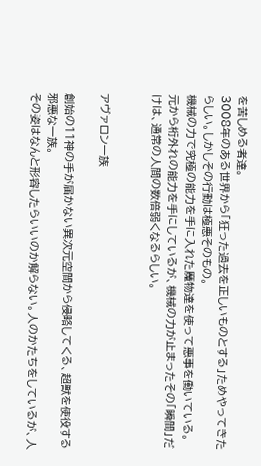を苦しめる者達。
3008年のある世界から「狂った過去を正しいものとする」ためやってきたらしい。しかしその行動は極悪そのもの。
機械の力で究極の能力を手に入れた魔物達を使って悪事を働いている。
元から桁外れの能力を手にしているが、機械の力が止まったその「瞬間」だけは、通常の人間の数倍弱くなるらしい。


アヴァロン一族

創始の11神の手が届かない異次元空間から侵略してくる、超獣を使役する邪悪な一族。
その姿はなんと形容したらいいのか解らない。人のかたちをしているが、人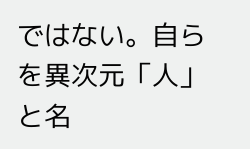ではない。自らを異次元「人」と名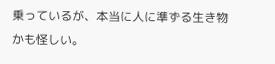乗っているが、本当に人に準ずる生き物かも怪しい。